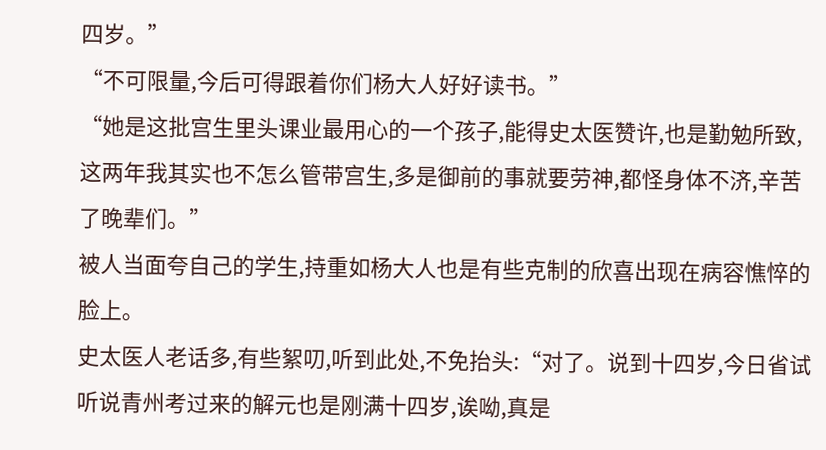四岁。”
“不可限量,今后可得跟着你们杨大人好好读书。”
“她是这批宫生里头课业最用心的一个孩子,能得史太医赞许,也是勤勉所致,这两年我其实也不怎么管带宫生,多是御前的事就要劳神,都怪身体不济,辛苦了晚辈们。”
被人当面夸自己的学生,持重如杨大人也是有些克制的欣喜出现在病容憔悴的脸上。
史太医人老话多,有些絮叨,听到此处,不免抬头:“对了。说到十四岁,今日省试听说青州考过来的解元也是刚满十四岁,诶呦,真是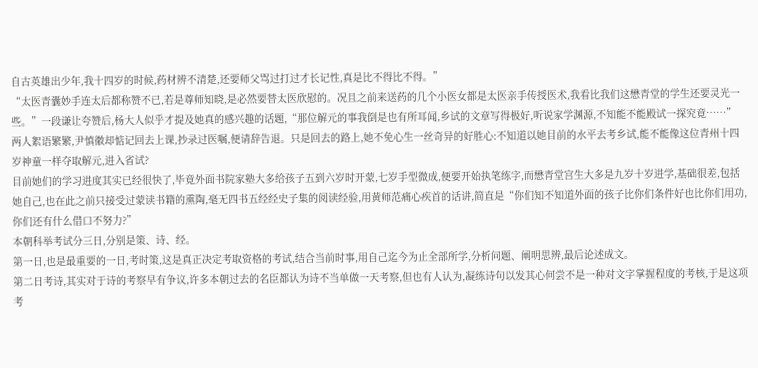自古英雄出少年,我十四岁的时候,药材辨不清楚,还要师父骂过打过才长记性,真是比不得比不得。”
“太医青囊妙手连太后都称赞不已,若是尊师知晓,是必然要替太医欣慰的。况且之前来送药的几个小医女都是太医亲手传授医术,我看比我们这懋青堂的学生还要灵光一些。”一段谦让夸赞后,杨大人似乎才提及她真的感兴趣的话题,“那位解元的事我倒是也有所耳闻,乡试的文章写得极好,听说家学渊源,不知能不能殿试一探究竟……”
两人絮语繁繁,尹慎徽却惦记回去上课,抄录过医嘱,便请辞告退。只是回去的路上,她不免心生一丝奇异的好胜心:不知道以她目前的水平去考乡试,能不能像这位青州十四岁神童一样夺取解元,进入省试?
目前她们的学习进度其实已经很快了,毕竟外面书院家塾大多给孩子五到六岁时开蒙,七岁手型微成,便要开始执笔练字,而懋青堂宫生大多是九岁十岁进学,基础很差,包括她自己,也在此之前只接受过蒙读书籍的熏陶,毫无四书五经经史子集的阅读经验,用黄师范痛心疾首的话讲,简直是“你们知不知道外面的孩子比你们条件好也比你们用功,你们还有什么借口不努力?”
本朝科举考试分三日,分别是策、诗、经。
第一日,也是最重要的一日,考时策,这是真正决定考取资格的考试,结合当前时事,用自己迄今为止全部所学,分析问题、阐明思辨,最后论述成文。
第二日考诗,其实对于诗的考察早有争议,许多本朝过去的名臣都认为诗不当单做一天考察,但也有人认为,凝练诗句以发其心何尝不是一种对文字掌握程度的考核,于是这项考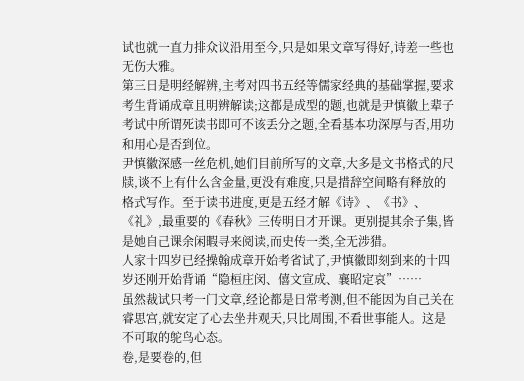试也就一直力排众议沿用至今,只是如果文章写得好,诗差一些也无伤大雅。
第三日是明经解辨,主考对四书五经等儒家经典的基础掌握,要求考生背诵成章且明辨解读;这都是成型的题,也就是尹慎徽上辈子考试中所谓死读书即可不该丢分之题,全看基本功深厚与否,用功和用心是否到位。
尹慎徽深感一丝危机,她们目前所写的文章,大多是文书格式的尺牍,谈不上有什么含金量,更没有难度,只是措辞空间略有释放的格式写作。至于读书进度,更是五经才解《诗》、《书》、《礼》,最重要的《春秋》三传明日才开课。更别提其余子集,皆是她自己课余闲暇寻来阅读,而史传一类,全无涉猎。
人家十四岁已经操翰成章开始考省试了,尹慎徽即刻到来的十四岁还刚开始背诵“隐桓庄闵、僖文宣成、襄昭定哀”……
虽然裁试只考一门文章,经论都是日常考测,但不能因为自己关在睿思宫,就安定了心去坐井观天,只比周围,不看世事能人。这是不可取的鸵鸟心态。
卷,是要卷的,但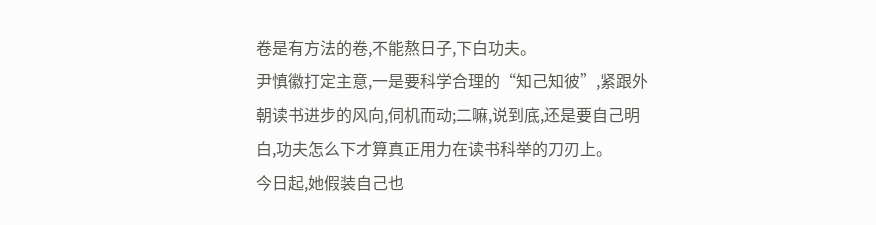卷是有方法的卷,不能熬日子,下白功夫。
尹慎徽打定主意,一是要科学合理的“知己知彼”,紧跟外朝读书进步的风向,伺机而动;二嘛,说到底,还是要自己明白,功夫怎么下才算真正用力在读书科举的刀刃上。
今日起,她假装自己也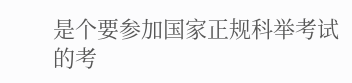是个要参加国家正规科举考试的考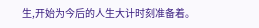生,开始为今后的人生大计时刻准备着。